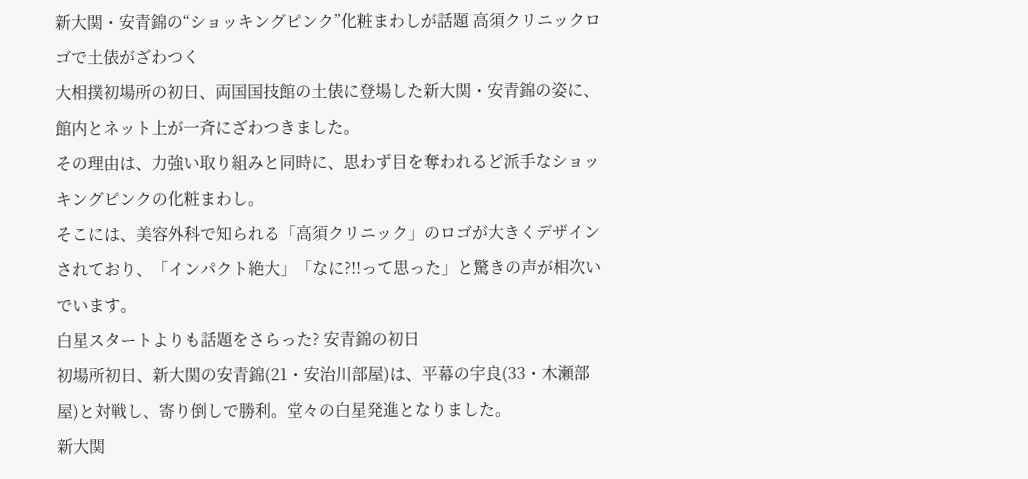新大関・安青錦の“ショッキングピンク”化粧まわしが話題 高須クリニックロゴで土俵がざわつく
大相撲初場所の初日、両国国技館の土俵に登場した新大関・安青錦の姿に、館内とネット上が一斉にざわつきました。
その理由は、力強い取り組みと同時に、思わず目を奪われるど派手なショッキングピンクの化粧まわし。
そこには、美容外科で知られる「高須クリニック」のロゴが大きくデザインされており、「インパクト絶大」「なに?!!って思った」と驚きの声が相次いでいます。
白星スタートよりも話題をさらった? 安青錦の初日
初場所初日、新大関の安青錦(21・安治川部屋)は、平幕の宇良(33・木瀬部屋)と対戦し、寄り倒しで勝利。堂々の白星発進となりました。
新大関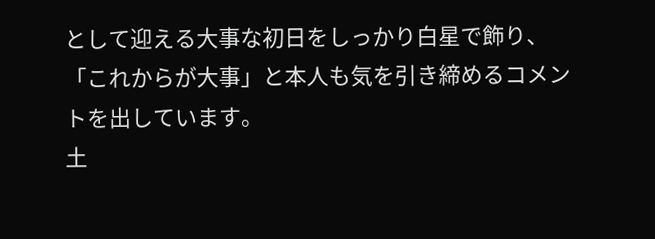として迎える大事な初日をしっかり白星で飾り、「これからが大事」と本人も気を引き締めるコメントを出しています。
土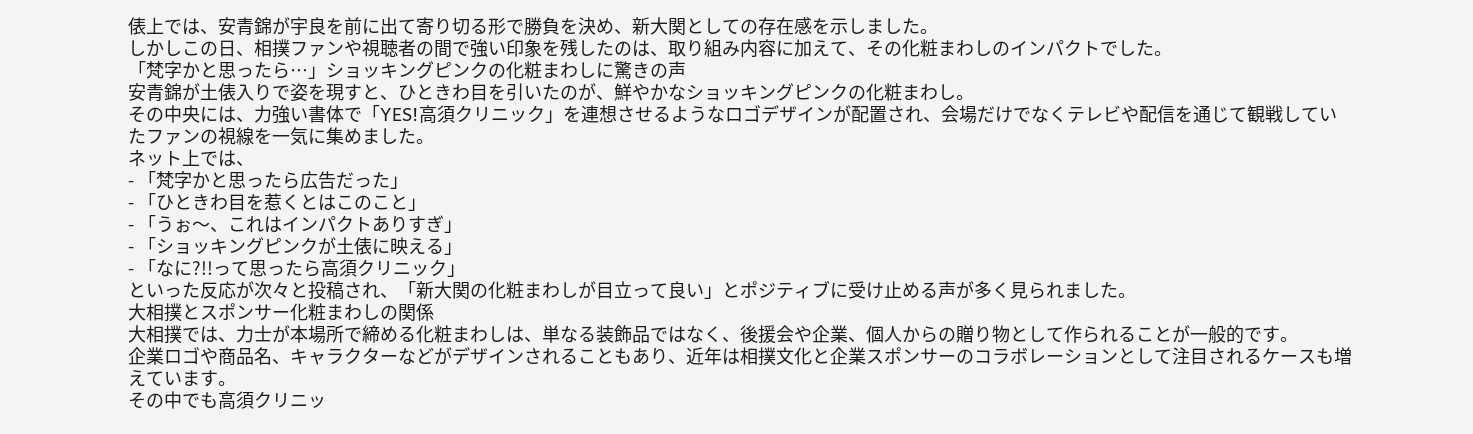俵上では、安青錦が宇良を前に出て寄り切る形で勝負を決め、新大関としての存在感を示しました。
しかしこの日、相撲ファンや視聴者の間で強い印象を残したのは、取り組み内容に加えて、その化粧まわしのインパクトでした。
「梵字かと思ったら…」ショッキングピンクの化粧まわしに驚きの声
安青錦が土俵入りで姿を現すと、ひときわ目を引いたのが、鮮やかなショッキングピンクの化粧まわし。
その中央には、力強い書体で「YES!高須クリニック」を連想させるようなロゴデザインが配置され、会場だけでなくテレビや配信を通じて観戦していたファンの視線を一気に集めました。
ネット上では、
- 「梵字かと思ったら広告だった」
- 「ひときわ目を惹くとはこのこと」
- 「うぉ〜、これはインパクトありすぎ」
- 「ショッキングピンクが土俵に映える」
- 「なに?!!って思ったら高須クリニック」
といった反応が次々と投稿され、「新大関の化粧まわしが目立って良い」とポジティブに受け止める声が多く見られました。
大相撲とスポンサー化粧まわしの関係
大相撲では、力士が本場所で締める化粧まわしは、単なる装飾品ではなく、後援会や企業、個人からの贈り物として作られることが一般的です。
企業ロゴや商品名、キャラクターなどがデザインされることもあり、近年は相撲文化と企業スポンサーのコラボレーションとして注目されるケースも増えています。
その中でも高須クリニッ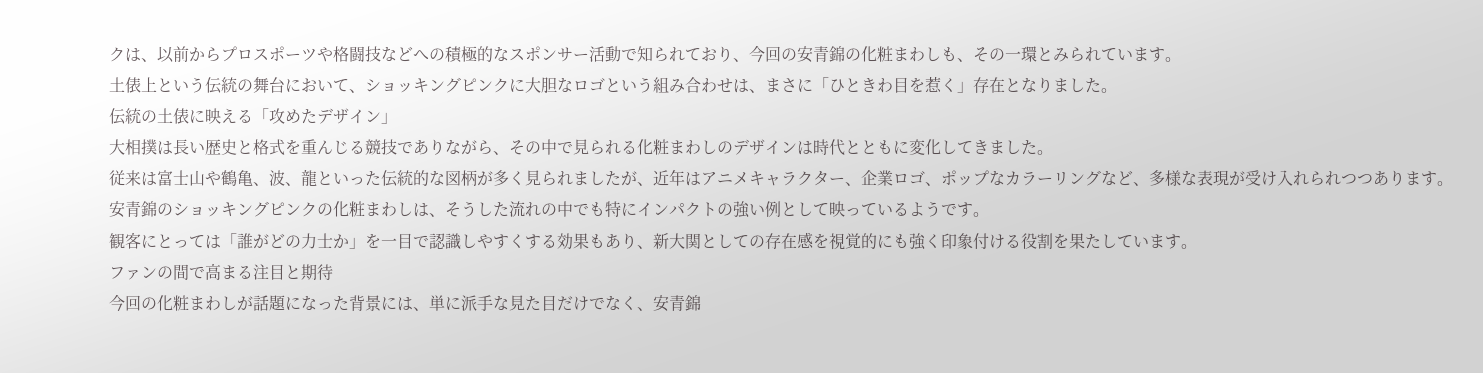クは、以前からプロスポーツや格闘技などへの積極的なスポンサー活動で知られており、今回の安青錦の化粧まわしも、その一環とみられています。
土俵上という伝統の舞台において、ショッキングピンクに大胆なロゴという組み合わせは、まさに「ひときわ目を惹く」存在となりました。
伝統の土俵に映える「攻めたデザイン」
大相撲は長い歴史と格式を重んじる競技でありながら、その中で見られる化粧まわしのデザインは時代とともに変化してきました。
従来は富士山や鶴亀、波、龍といった伝統的な図柄が多く見られましたが、近年はアニメキャラクター、企業ロゴ、ポップなカラーリングなど、多様な表現が受け入れられつつあります。
安青錦のショッキングピンクの化粧まわしは、そうした流れの中でも特にインパクトの強い例として映っているようです。
観客にとっては「誰がどの力士か」を一目で認識しやすくする効果もあり、新大関としての存在感を視覚的にも強く印象付ける役割を果たしています。
ファンの間で高まる注目と期待
今回の化粧まわしが話題になった背景には、単に派手な見た目だけでなく、安青錦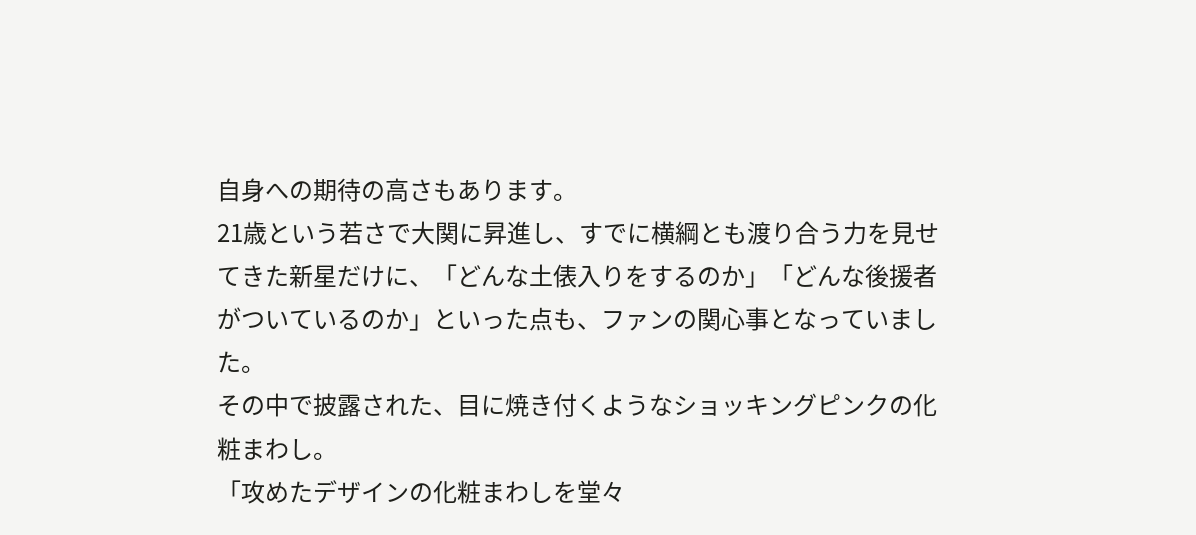自身への期待の高さもあります。
21歳という若さで大関に昇進し、すでに横綱とも渡り合う力を見せてきた新星だけに、「どんな土俵入りをするのか」「どんな後援者がついているのか」といった点も、ファンの関心事となっていました。
その中で披露された、目に焼き付くようなショッキングピンクの化粧まわし。
「攻めたデザインの化粧まわしを堂々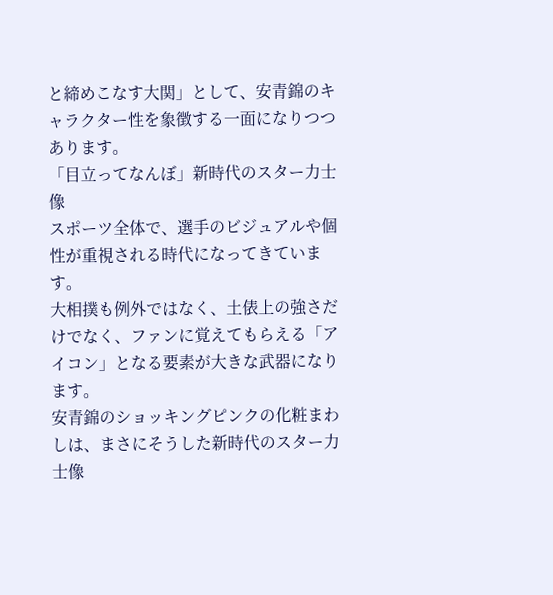と締めこなす大関」として、安青錦のキャラクター性を象徴する一面になりつつあります。
「目立ってなんぼ」新時代のスター力士像
スポーツ全体で、選手のビジュアルや個性が重視される時代になってきています。
大相撲も例外ではなく、土俵上の強さだけでなく、ファンに覚えてもらえる「アイコン」となる要素が大きな武器になります。
安青錦のショッキングピンクの化粧まわしは、まさにそうした新時代のスター力士像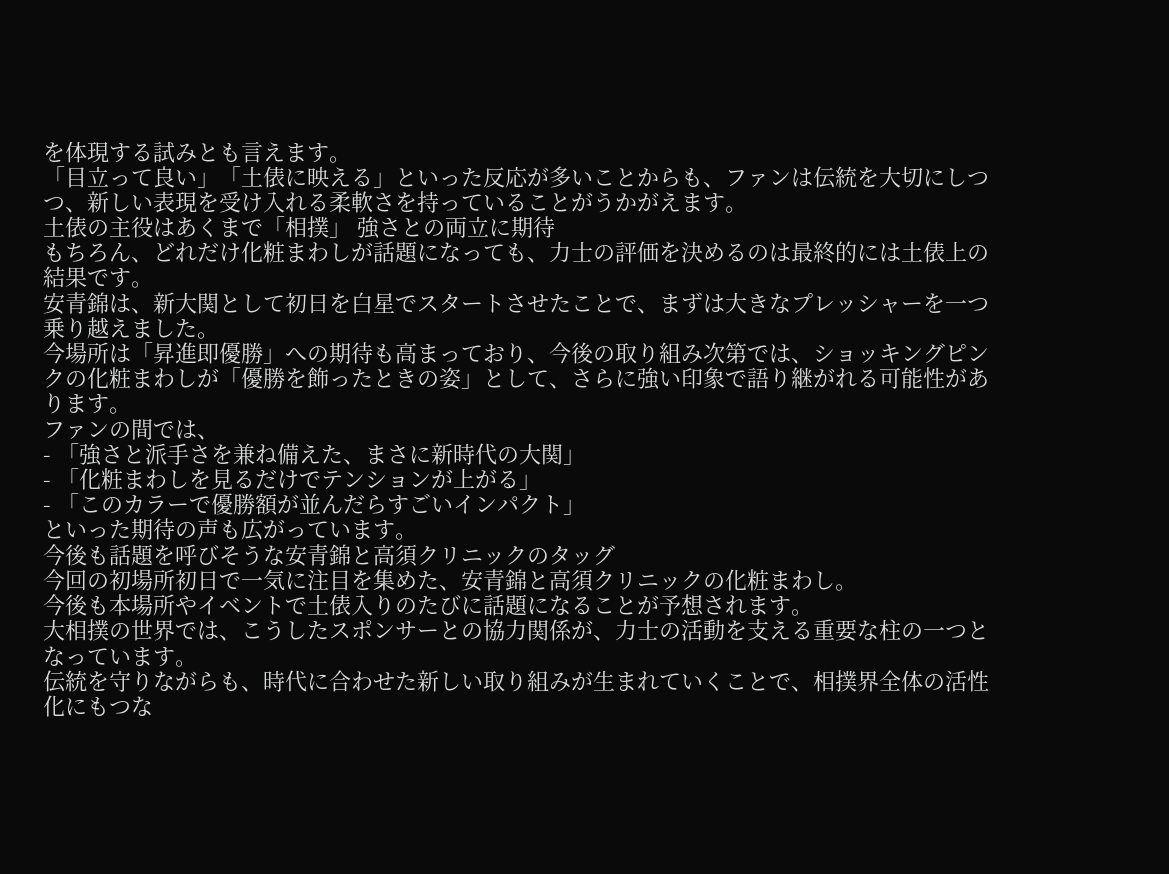を体現する試みとも言えます。
「目立って良い」「土俵に映える」といった反応が多いことからも、ファンは伝統を大切にしつつ、新しい表現を受け入れる柔軟さを持っていることがうかがえます。
土俵の主役はあくまで「相撲」 強さとの両立に期待
もちろん、どれだけ化粧まわしが話題になっても、力士の評価を決めるのは最終的には土俵上の結果です。
安青錦は、新大関として初日を白星でスタートさせたことで、まずは大きなプレッシャーを一つ乗り越えました。
今場所は「昇進即優勝」への期待も高まっており、今後の取り組み次第では、ショッキングピンクの化粧まわしが「優勝を飾ったときの姿」として、さらに強い印象で語り継がれる可能性があります。
ファンの間では、
- 「強さと派手さを兼ね備えた、まさに新時代の大関」
- 「化粧まわしを見るだけでテンションが上がる」
- 「このカラーで優勝額が並んだらすごいインパクト」
といった期待の声も広がっています。
今後も話題を呼びそうな安青錦と高須クリニックのタッグ
今回の初場所初日で一気に注目を集めた、安青錦と高須クリニックの化粧まわし。
今後も本場所やイベントで土俵入りのたびに話題になることが予想されます。
大相撲の世界では、こうしたスポンサーとの協力関係が、力士の活動を支える重要な柱の一つとなっています。
伝統を守りながらも、時代に合わせた新しい取り組みが生まれていくことで、相撲界全体の活性化にもつな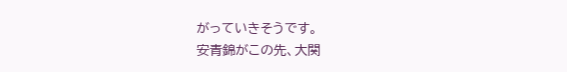がっていきそうです。
安青錦がこの先、大関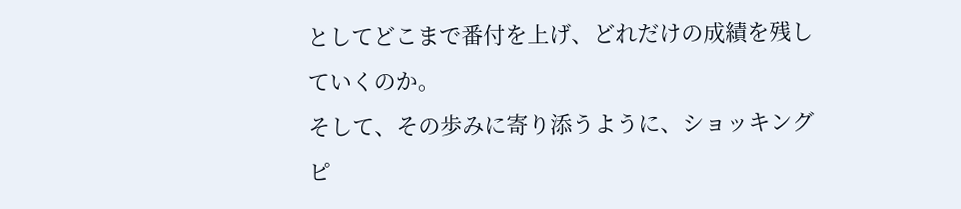としてどこまで番付を上げ、どれだけの成績を残していくのか。
そして、その歩みに寄り添うように、ショッキングピ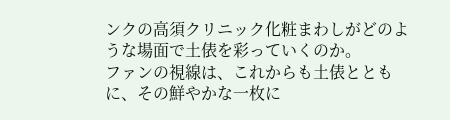ンクの高須クリニック化粧まわしがどのような場面で土俵を彩っていくのか。
ファンの視線は、これからも土俵とともに、その鮮やかな一枚に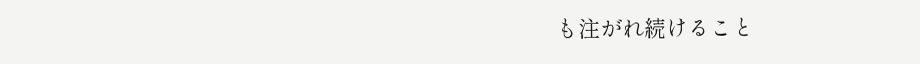も注がれ続けること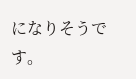になりそうです。